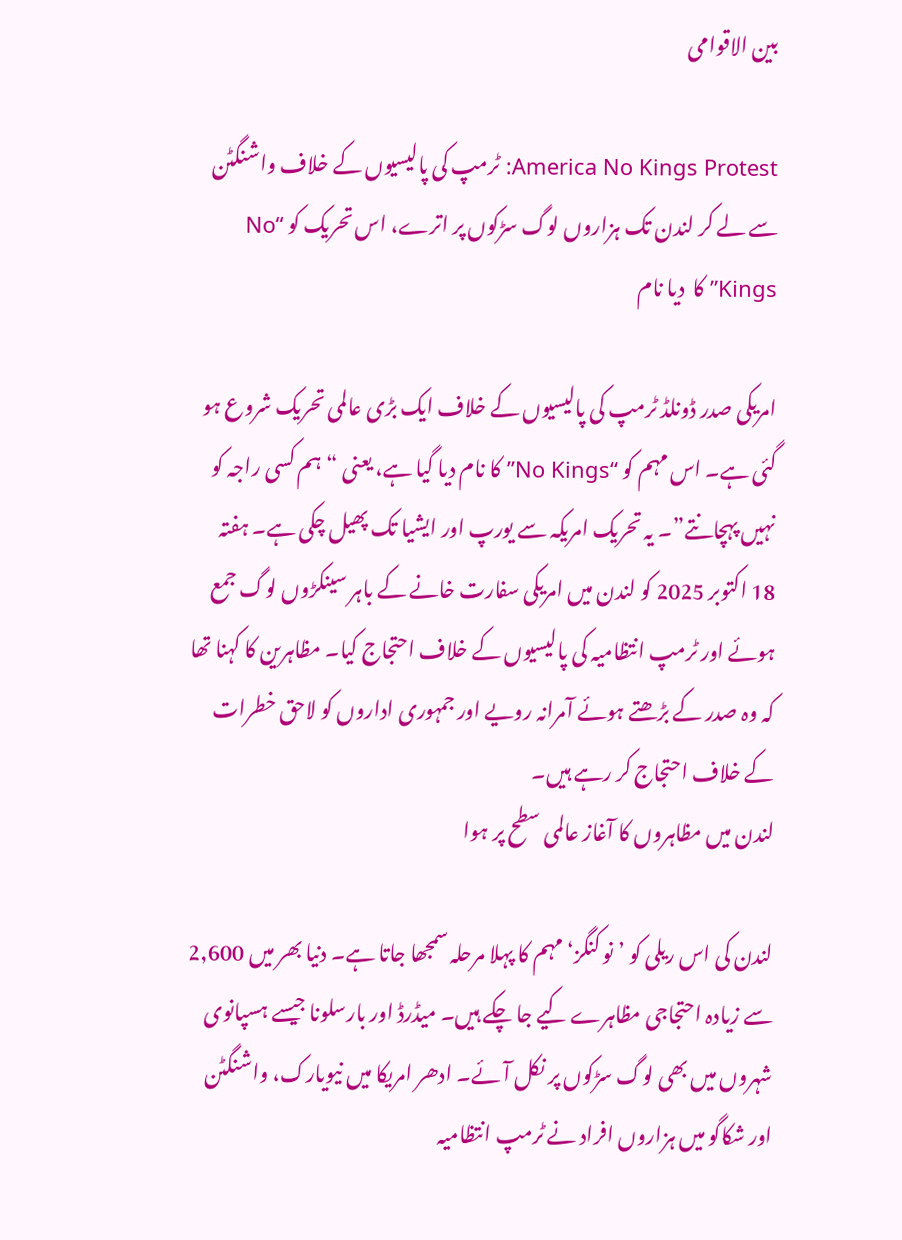بین الاقوامی

America No Kings Protest: ٹرمپ کی پالیسیوں کے خلاف واشنگٹن سے لے کر لندن تک ہزاروں لوگ سڑکوں پر اترے، اس تحریک کو “No Kings” کا  دیا نام

امریکی صدر ڈونلڈ ٹرمپ کی پالیسیوں کے خلاف ایک بڑی عالمی تحریک شروع ہو گئی ہے۔ اس مہم کو “No Kings” کا نام دیا گیا ہے، یعنی “ہم کسی راجہ کو نہیں پہچانتے”۔ یہ تحریک امریکہ سے یورپ اور ایشیا تک پھیل چکی ہے۔ ہفتہ 18 اکتوبر 2025 کو لندن میں امریکی سفارت خانے کے باہر سینکڑوں لوگ جمع ہوئے اور ٹرمپ انتظامیہ کی پالیسیوں کے خلاف احتجاج کیا۔ مظاہرین کا کہنا تھا کہ وہ صدر کے بڑھتے ہوئے آمرانہ رویے اور جمہوری اداروں کو لاحق خطرات کے خلاف احتجاج کر رہے ہیں۔
لندن میں مظاہروں کا آغاز عالمی سطح پر ہوا

لندن کی اس ریلی کو ’نو کنگز‘ مہم کا پہلا مرحلہ سمجھا جاتا ہے۔ دنیا بھر میں 2,600 سے زیادہ احتجاجی مظاہرے کیے جا چکے ہیں۔ میڈرڈ اور بارسلونا جیسے ہسپانوی شہروں میں بھی لوگ سڑکوں پر نکل آئے۔ ادھر امریکا میں نیویارک، واشنگٹن اور شکاگو میں ہزاروں افراد نے ٹرمپ انتظامیہ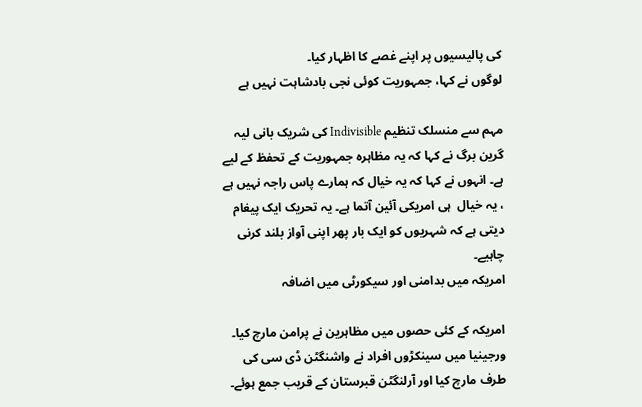کی پالیسیوں پر اپنے غصے کا اظہار کیا۔
لوگوں نے کہا، جمہوریت کوئی نجی بادشاہت نہیں ہے

مہم سے منسلک تنظیم Indivisible کی شریک بانی لیہ گرین برگ نے کہا کہ یہ مظاہرہ جمہوریت کے تحفظ کے لیے ہے۔ انہوں نے کہا کہ یہ خیال کہ ہمارے پاس راجہ نہیں ہے ، یہ خیال  ہی امریکی آئین آتما ہے۔ یہ تحریک ایک پیغام دیتی ہے کہ شہریوں کو ایک بار پھر اپنی آواز بلند کرنی چاہیے۔
امریکہ میں بدامنی اور سیکورٹی میں اضافہ

امریکہ کے کئی حصوں میں مظاہرین نے پرامن مارچ کیا۔ ورجینیا میں سینکڑوں افراد نے واشنگٹن ڈی سی کی طرف مارچ کیا اور آرلنگٹن قبرستان کے قریب جمع ہوئے۔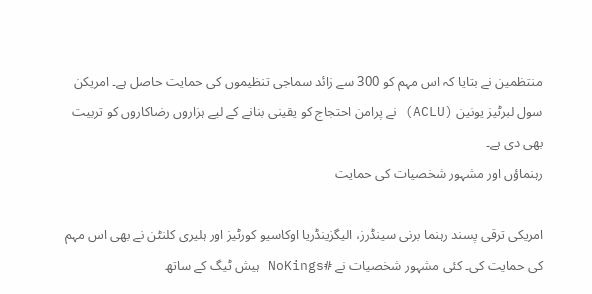منتظمین نے بتایا کہ اس مہم کو 300 سے زائد سماجی تنظیموں کی حمایت حاصل ہے۔ امریکن سول لبرٹیز یونین (ACLU) نے پرامن احتجاج کو یقینی بنانے کے لیے ہزاروں رضاکاروں کو تربیت بھی دی ہے۔
رہنماؤں اور مشہور شخصیات کی حمایت

امریکی ترقی پسند رہنما برنی سینڈرز، الیگزینڈریا اوکاسیو کورٹیز اور ہلیری کلنٹن نے بھی اس مہم کی حمایت کی۔ کئی مشہور شخصیات نے #NoKings ہیش ٹیگ کے ساتھ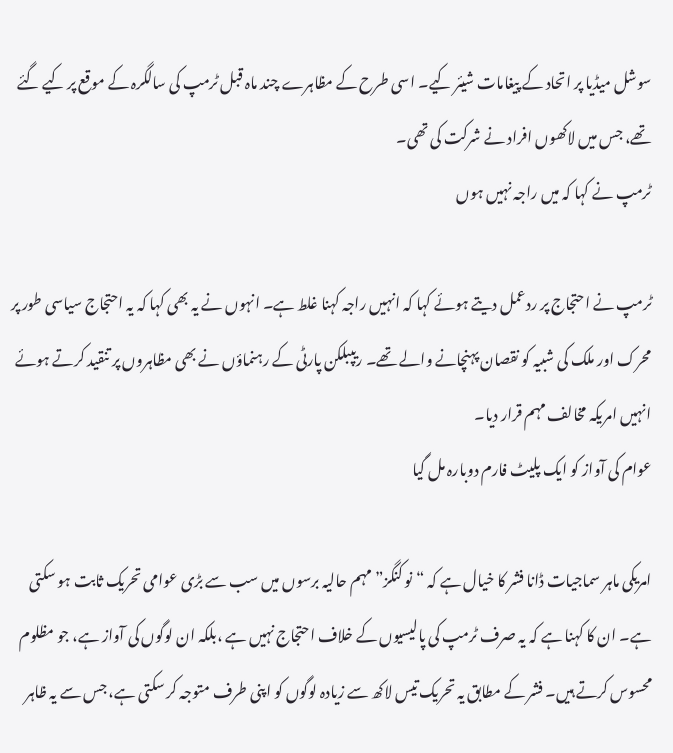سوشل میڈیا پر اتحاد کے پیغامات شیئر کیے۔ اسی طرح کے مظاہرے چند ماہ قبل ٹرمپ کی سالگرہ کے موقع پر کیے گئے تھے، جس میں لاکھوں افراد نے شرکت کی تھی۔
ٹرمپ نے کہا کہ میں راجہ نہیں ہوں

ٹرمپ نے احتجاج پر ردعمل دیتے ہوئے کہا کہ انہیں راجہ کہنا غلط ہے۔ انہوں نے یہ بھی کہا کہ یہ احتجاج سیاسی طور پر محرک اور ملک کی شبیہ کو نقصان پہنچانے والے تھے۔ ریپبلکن پارٹی کے رہنماؤں نے بھی مظاہروں پر تنقید کرتے ہوئے انہیں امریکہ مخالف مہم قرار دیا۔
عوام کی آواز کو ایک پلیٹ فارم دوبارہ مل گیا

امریکی ماہر سماجیات ڈانا فشر کا خیال ہے کہ “نو کنگز” مہم حالیہ برسوں میں سب سے بڑی عوامی تحریک ثابت ہو سکتی ہے۔ ان کا کہنا ہے کہ یہ صرف ٹرمپ کی پالیسیوں کے خلاف احتجاج نہیں ہے ،بلکہ ان لوگوں کی آواز ہے، جو مظلوم محسوس کرتے ہیں۔ فشر کے مطابق یہ تحریک تیس لاکھ سے زیادہ لوگوں کو اپنی طرف متوجہ کر سکتی ہے، جس سے یہ ظاہر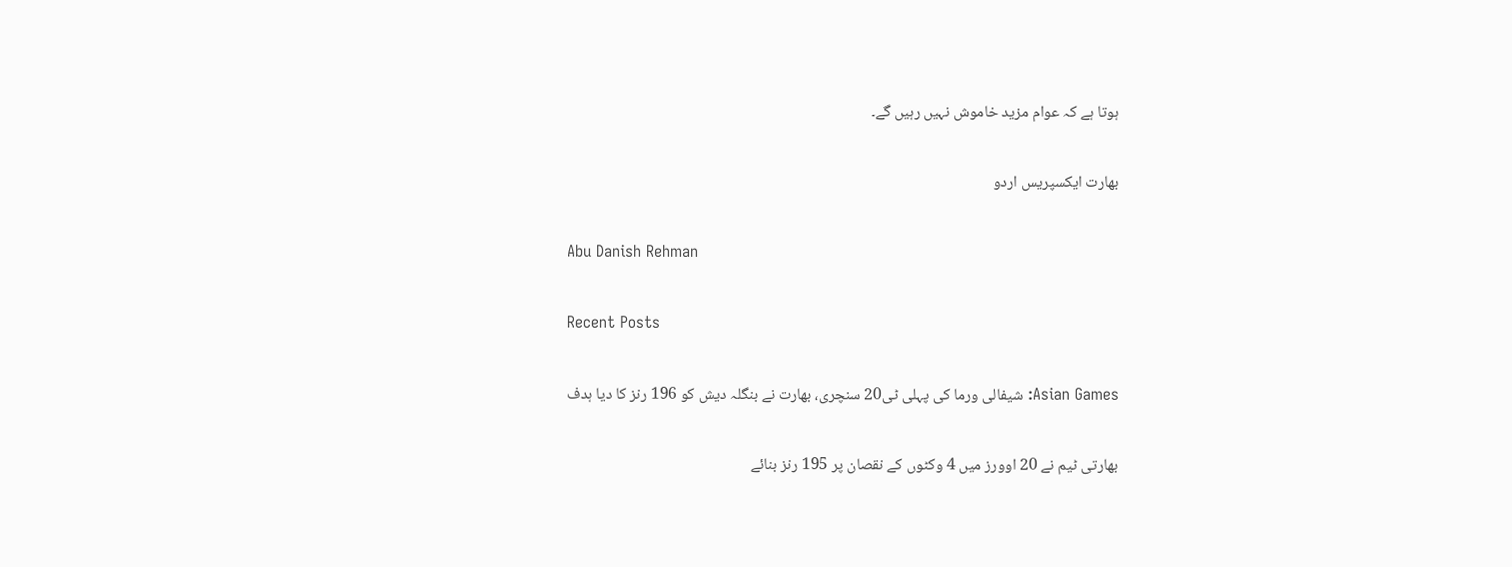ہوتا ہے کہ عوام مزید خاموش نہیں رہیں گے۔

بھارت ایکسپریس اردو

Abu Danish Rehman

Recent Posts

Asian Games: شیفالی ورما کی پہلی ٹی20 سنچری، بھارت نے بنگلہ دیش کو 196 رنز کا دیا ہدف

بھارتی ٹیم نے 20 اوورز میں 4 وکٹوں کے نقصان پر 195 رنز بنائے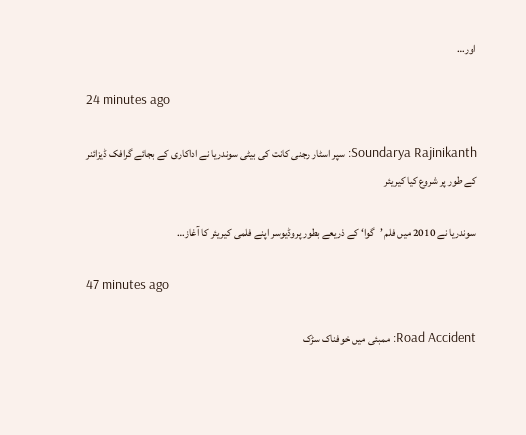اور…

24 minutes ago

Soundarya Rajinikanth: سپر اسٹار رجنی کانت کی بیٹی سوندریا نے اداکاری کے بجائے گرافک ڈیزائنر کے طور پر شروع کیا کیریئر

سوندریا نے 2010 میں فلم ’گوا‘ کے ذریعے بطور پروڈیوسر اپنے فلمی کیریئر کا آغاز…

47 minutes ago

Road Accident: ممبئی میں خوفناک سڑک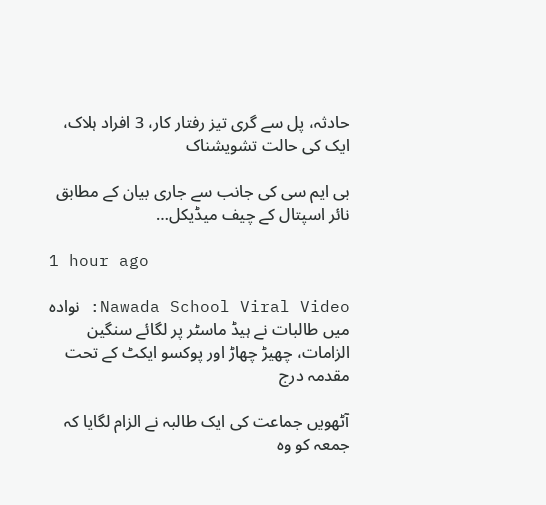حادثہ، پل سے گری تیز رفتار کار، 3 افراد ہلاک، ایک کی حالت تشویشناک

بی ایم سی کی جانب سے جاری بیان کے مطابق نائر اسپتال کے چیف میڈیکل…

1 hour ago

Nawada School Viral Video: نوادہ میں طالبات نے ہیڈ ماسٹر پر لگائے سنگین الزامات، چھیڑ چھاڑ اور پوکسو ایکٹ کے تحت مقدمہ درج

آٹھویں جماعت کی ایک طالبہ نے الزام لگایا کہ جمعہ کو وہ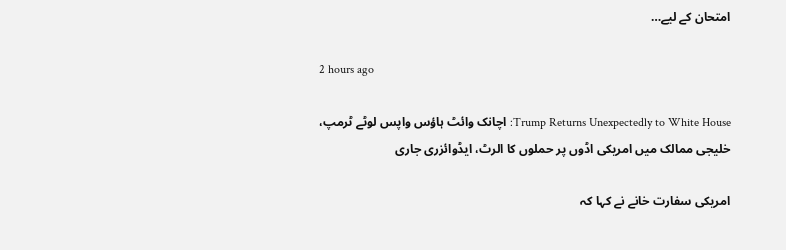امتحان کے لیے…

2 hours ago

Trump Returns Unexpectedly to White House: اچانک وائٹ ہاؤس واپس لوٹے ٹرمپ، خلیجی ممالک میں امریکی اڈوں پر حملوں کا الرٹ، ایڈوائزری جاری

امریکی سفارت خانے نے کہا کہ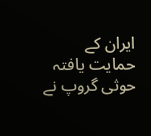ایران کے حمایت یافتہ حوثی گروپ نے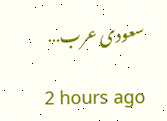سعودی عرب…

2 hours ago